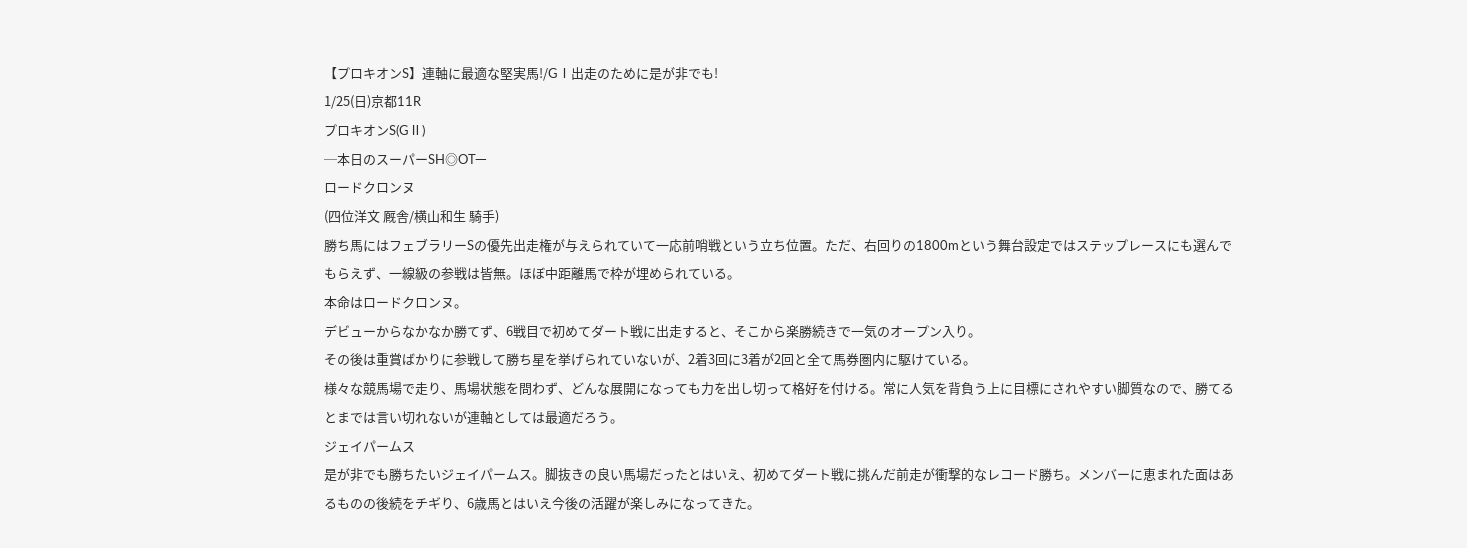【プロキオンS】連軸に最適な堅実馬!/GⅠ出走のために是が非でも!
1/25(日)京都11R
プロキオンS(GⅡ)
─本日のスーパーSH◎OT─
ロードクロンヌ
(四位洋文 厩舎/横山和生 騎手)
勝ち馬にはフェブラリーSの優先出走権が与えられていて一応前哨戦という立ち位置。ただ、右回りの1800mという舞台設定ではステップレースにも選んでもらえず、一線級の参戦は皆無。ほぼ中距離馬で枠が埋められている。
本命はロードクロンヌ。
デビューからなかなか勝てず、6戦目で初めてダート戦に出走すると、そこから楽勝続きで一気のオープン入り。
その後は重賞ばかりに参戦して勝ち星を挙げられていないが、2着3回に3着が2回と全て馬券圏内に駆けている。
様々な競馬場で走り、馬場状態を問わず、どんな展開になっても力を出し切って格好を付ける。常に人気を背負う上に目標にされやすい脚質なので、勝てるとまでは言い切れないが連軸としては最適だろう。
ジェイパームス
是が非でも勝ちたいジェイパームス。脚抜きの良い馬場だったとはいえ、初めてダート戦に挑んだ前走が衝撃的なレコード勝ち。メンバーに恵まれた面はあるものの後続をチギり、6歳馬とはいえ今後の活躍が楽しみになってきた。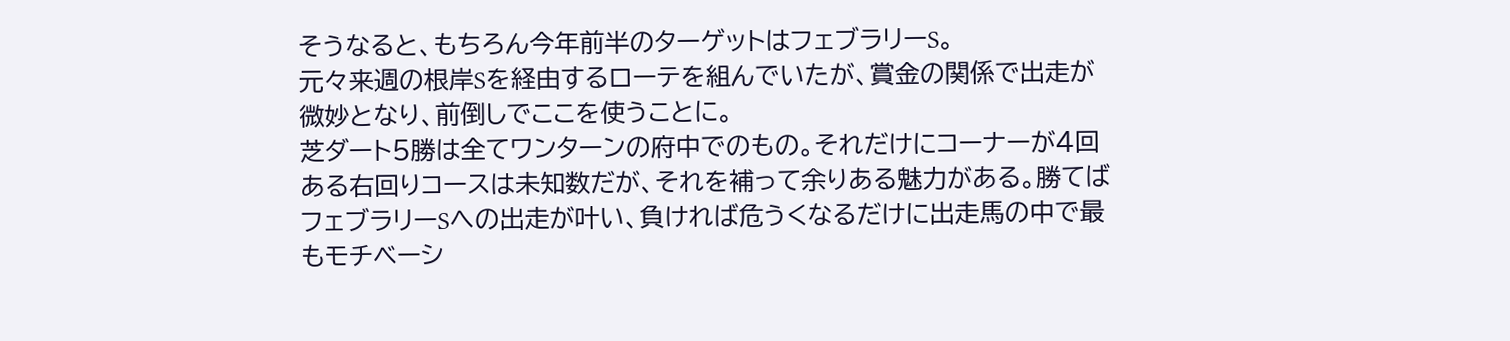そうなると、もちろん今年前半のターゲットはフェブラリーS。
元々来週の根岸Sを経由するローテを組んでいたが、賞金の関係で出走が微妙となり、前倒しでここを使うことに。
芝ダート5勝は全てワンターンの府中でのもの。それだけにコーナーが4回ある右回りコースは未知数だが、それを補って余りある魅力がある。勝てばフェブラリーSへの出走が叶い、負ければ危うくなるだけに出走馬の中で最もモチベーシ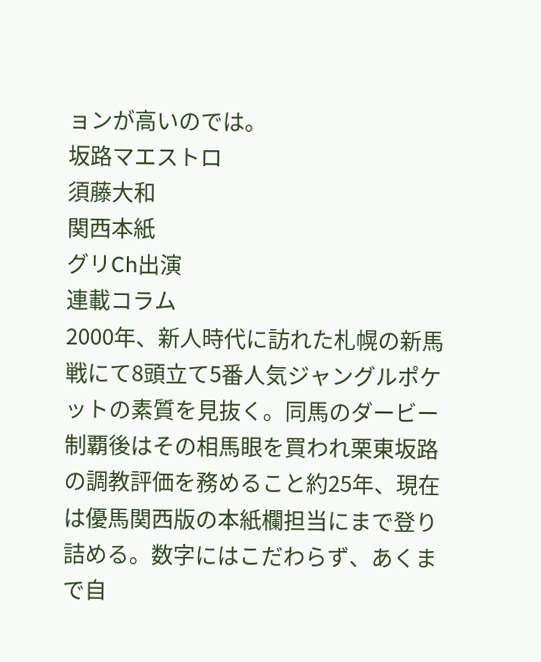ョンが高いのでは。
坂路マエストロ
須藤大和
関西本紙
グリCh出演
連載コラム
2000年、新人時代に訪れた札幌の新馬戦にて8頭立て5番人気ジャングルポケットの素質を見抜く。同馬のダービー制覇後はその相馬眼を買われ栗東坂路の調教評価を務めること約25年、現在は優馬関西版の本紙欄担当にまで登り詰める。数字にはこだわらず、あくまで自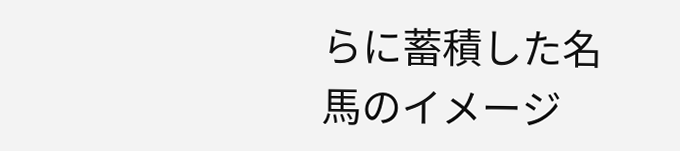らに蓄積した名馬のイメージ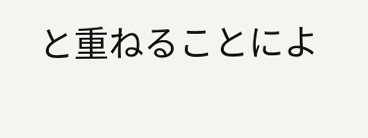と重ねることによ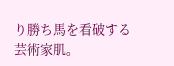り勝ち馬を看破する芸術家肌。